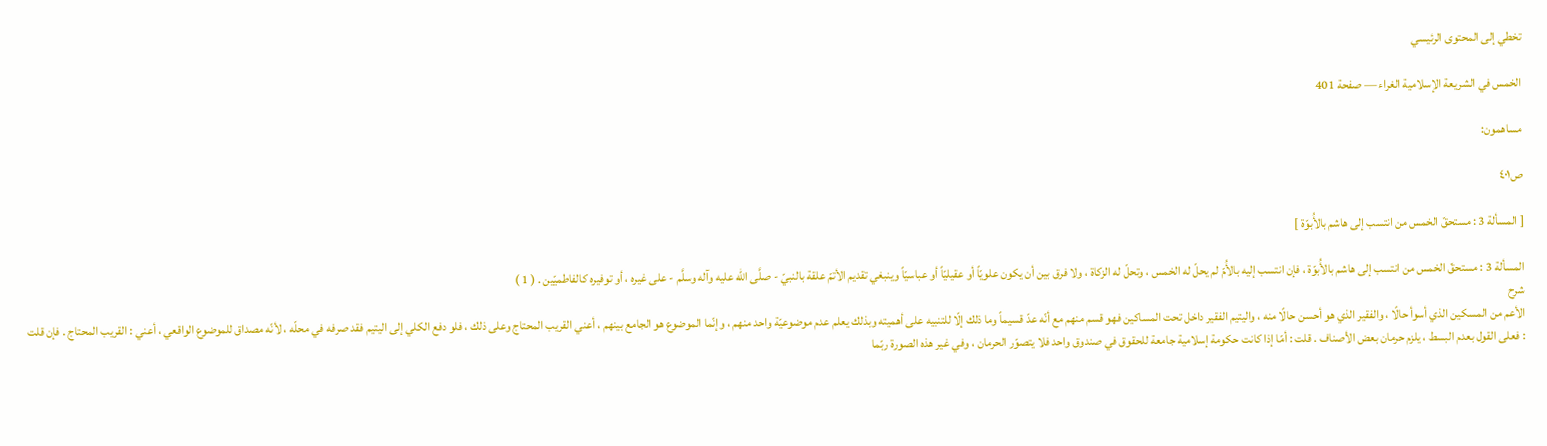تخطي إلى المحتوى الرئيسي

الخمس في الشريعة الإسلامية الغراء — صفحة 401

مساهمون:

ص٤٠١

[ المسألة 3 : مستحقّ الخمس من انتسب إلى هاشم بالأُبوّة ]

المسألة 3 : مستحقّ الخمس من انتسب إلى هاشم بالأُبوّة ، فإن انتسب إليه بالأُمّ لم يحلّ له الخمس ، وتحلّ له الزكاة ، ولا فرق بين أن يكون علويّاً أو عقيليّاً أو عباسيّاً وينبغي تقديم الأتمّ علقة بالنبيّ - صلَّى الله عليه وآله وسلَّم - على غيره ، أو توفيره كالفاطميّين . ( 1 )
شرح
الأعم من المسكين الذي أسوأ حالًا ، والفقير الذي هو أحسن حالًا منه ، واليتيم الفقير داخل تحت المساكين فهو قسم منهم مع أنّه عدّ قسيماً وما ذلك إلّا للتنبيه على أهميته وبذلك يعلم عدم موضوعيّة واحد منهم ، وإنّما الموضوع هو الجامع بينهم ، أعني القريب المحتاج وعلى ذلك ، فلو دفع الكلي إلى اليتيم فقد صرفه في محلّه ، لأنّه مصداق للموضوع الواقعي ، أعني : القريب المحتاج . فإن قلت : فعلى القول بعدم البسط ، يلزم حرمان بعض الأصناف . قلت : أمّا إذا كانت حكومة إسلامية جامعة للحقوق في صندوق واحد فلا يتصوّر الحرمان ، وفي غير هذه الصورة ربّما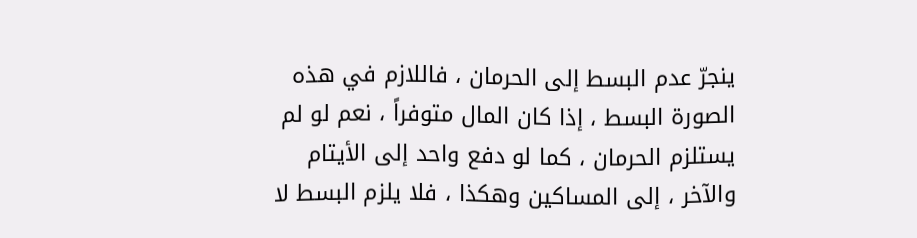ينجرّ عدم البسط إلى الحرمان ، فاللازم في هذه الصورة البسط ، إذا كان المال متوفراً ، نعم لو لم يستلزم الحرمان ، كما لو دفع واحد إلى الأيتام والآخر ، إلى المساكين وهكذا ، فلا يلزم البسط لا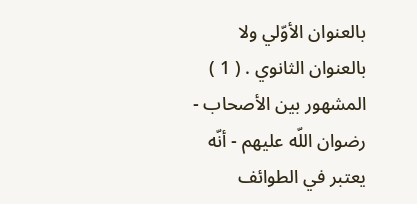بالعنوان الأوّلي ولا بالعنوان الثانوي . ( 1 ) المشهور بين الأصحاب - رضوان اللّه عليهم - أنّه يعتبر في الطوائف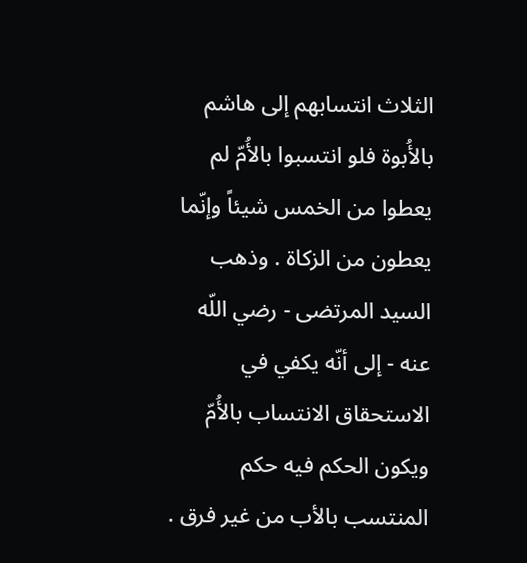الثلاث انتسابهم إلى هاشم بالأُبوة فلو انتسبوا بالأُمّ لم يعطوا من الخمس شيئاً وإنّما يعطون من الزكاة . وذهب السيد المرتضى - رضي اللّه عنه - إلى أنّه يكفي في الاستحقاق الانتساب بالأُمّ ويكون الحكم فيه حكم المنتسب بالأب من غير فرق .